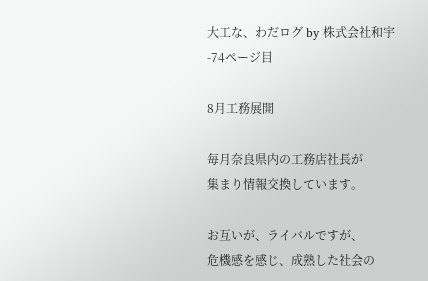大工な、わだログ by 株式会社和宇 -74ページ目

8月工務展開

毎月奈良県内の工務店社長が
集まり情報交換しています。

お互いが、ライバルですが、
危機感を感じ、成熟した社会の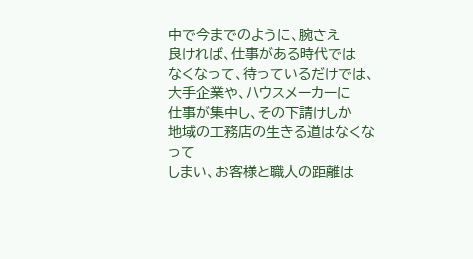中で今までのように、腕さえ
良ければ、仕事がある時代では
なくなって、待っているだけでは、
大手企業や、ハウスメーカーに
仕事が集中し、その下請けしか
地域の工務店の生きる道はなくなって
しまい、お客様と職人の距離は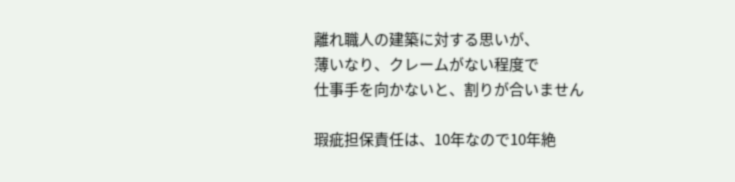離れ職人の建築に対する思いが、
薄いなり、クレームがない程度で
仕事手を向かないと、割りが合いません

瑕疵担保責任は、10年なので10年絶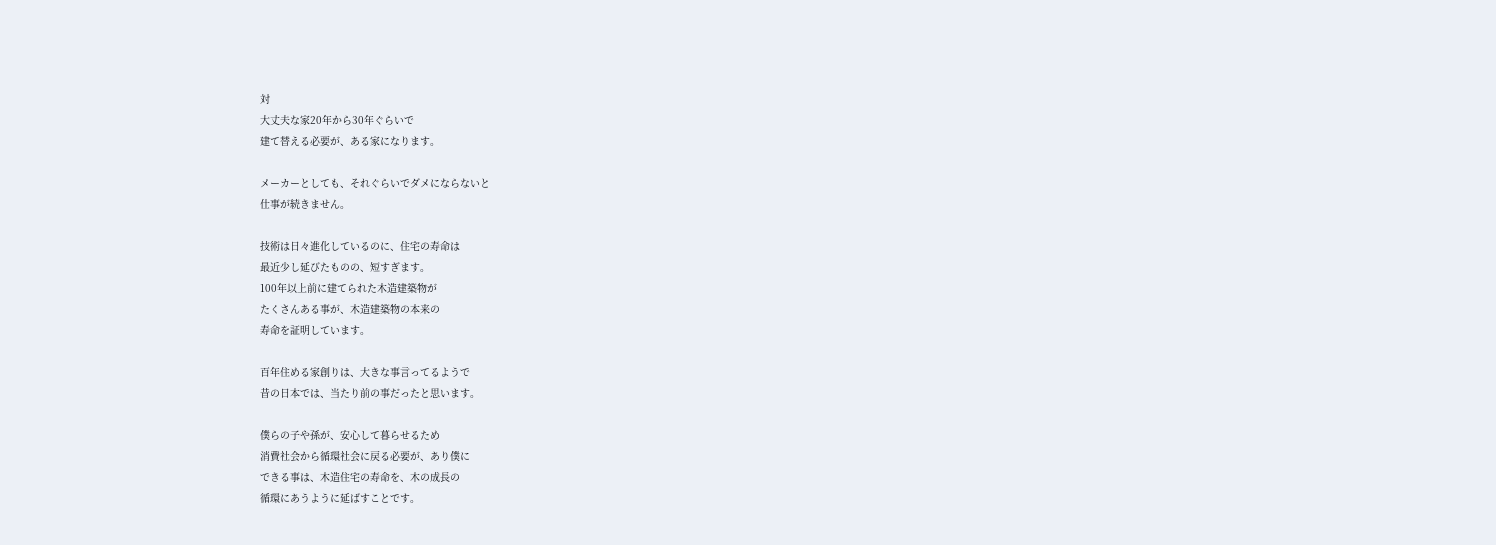対
大丈夫な家20年から30年ぐらいで
建て替える必要が、ある家になります。

メーカーとしても、それぐらいでダメにならないと
仕事が続きません。

技術は日々進化しているのに、住宅の寿命は
最近少し延びたものの、短すぎます。
100年以上前に建てられた木造建築物が
たくさんある事が、木造建築物の本来の
寿命を証明しています。

百年住める家創りは、大きな事言ってるようで
昔の日本では、当たり前の事だったと思います。

僕らの子や孫が、安心して暮らせるため
消費社会から循環社会に戻る必要が、あり僕に
できる事は、木造住宅の寿命を、木の成長の
循環にあうように延ばすことです。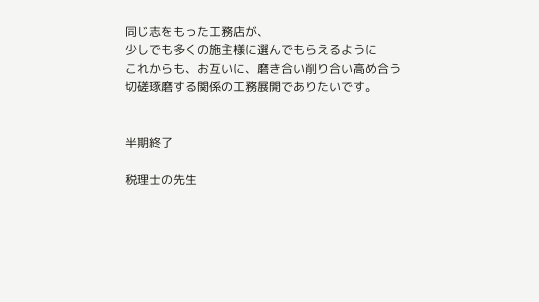同じ志をもった工務店が、
少しでも多くの施主様に選んでもらえるように
これからも、お互いに、磨き合い削り合い高め合う
切磋琢磨する関係の工務展開でありたいです。


半期終了

税理士の先生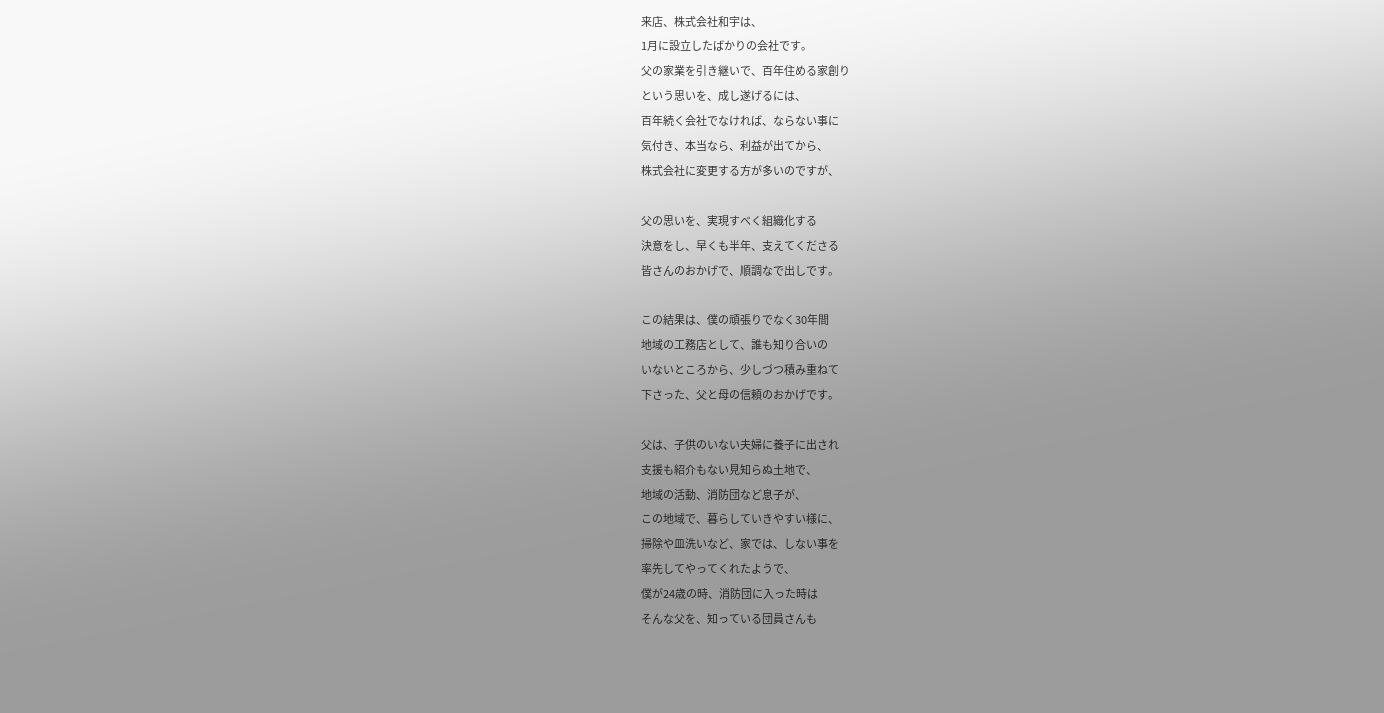来店、株式会社和宇は、
1月に設立したばかりの会社です。
父の家業を引き継いで、百年住める家創り
という思いを、成し遂げるには、
百年続く会社でなければ、ならない事に
気付き、本当なら、利益が出てから、
株式会社に変更する方が多いのですが、

父の思いを、実現すべく組織化する
決意をし、早くも半年、支えてくださる
皆さんのおかげで、順調なで出しです。

この結果は、僕の頑張りでなく30年間
地域の工務店として、誰も知り合いの
いないところから、少しづつ積み重ねて
下さった、父と母の信頼のおかげです。

父は、子供のいない夫婦に養子に出され
支援も紹介もない見知らぬ土地で、
地域の活動、消防団など息子が、
この地域で、暮らしていきやすい様に、
掃除や皿洗いなど、家では、しない事を
率先してやってくれたようで、
僕が24歳の時、消防団に入った時は
そんな父を、知っている団員さんも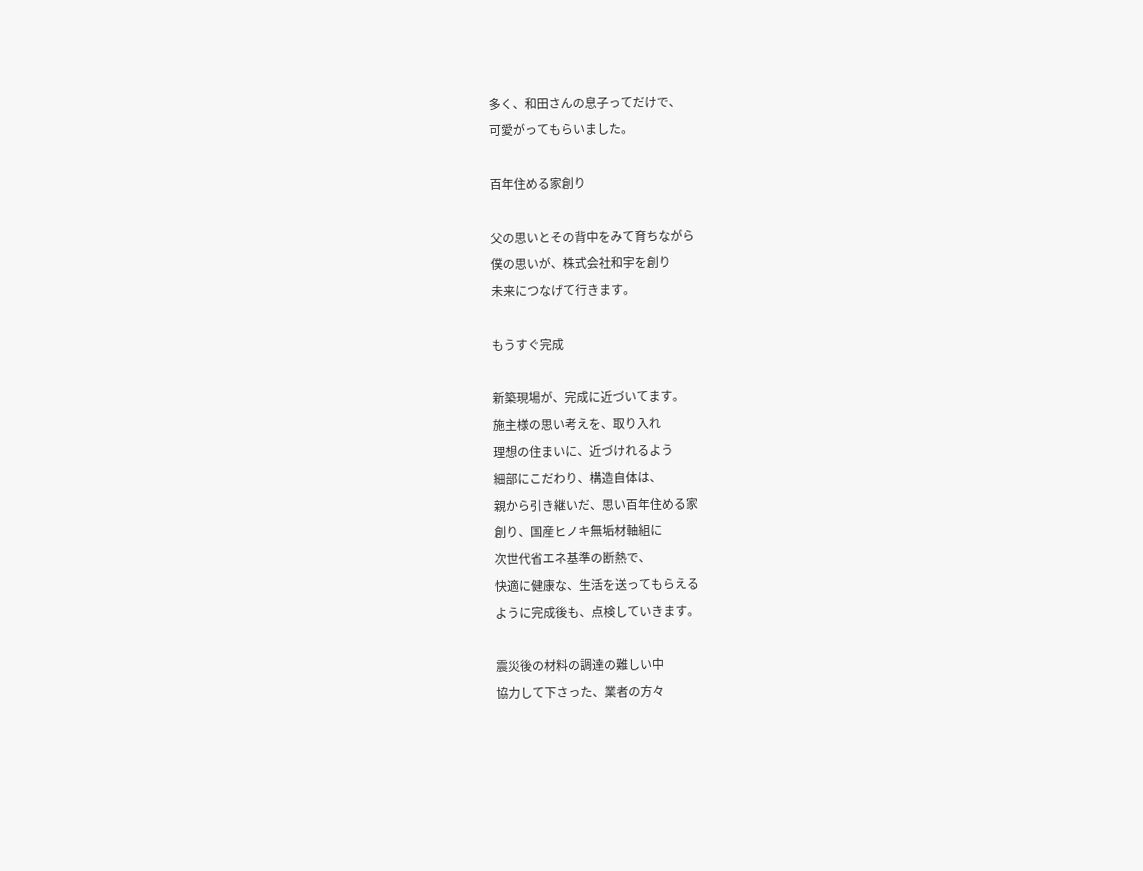多く、和田さんの息子ってだけで、
可愛がってもらいました。

百年住める家創り

父の思いとその背中をみて育ちながら
僕の思いが、株式会社和宇を創り
未来につなげて行きます。

もうすぐ完成

新築現場が、完成に近づいてます。
施主様の思い考えを、取り入れ
理想の住まいに、近づけれるよう
細部にこだわり、構造自体は、
親から引き継いだ、思い百年住める家
創り、国産ヒノキ無垢材軸組に
次世代省エネ基準の断熱で、
快適に健康な、生活を送ってもらえる
ように完成後も、点検していきます。

震災後の材料の調達の難しい中
協力して下さった、業者の方々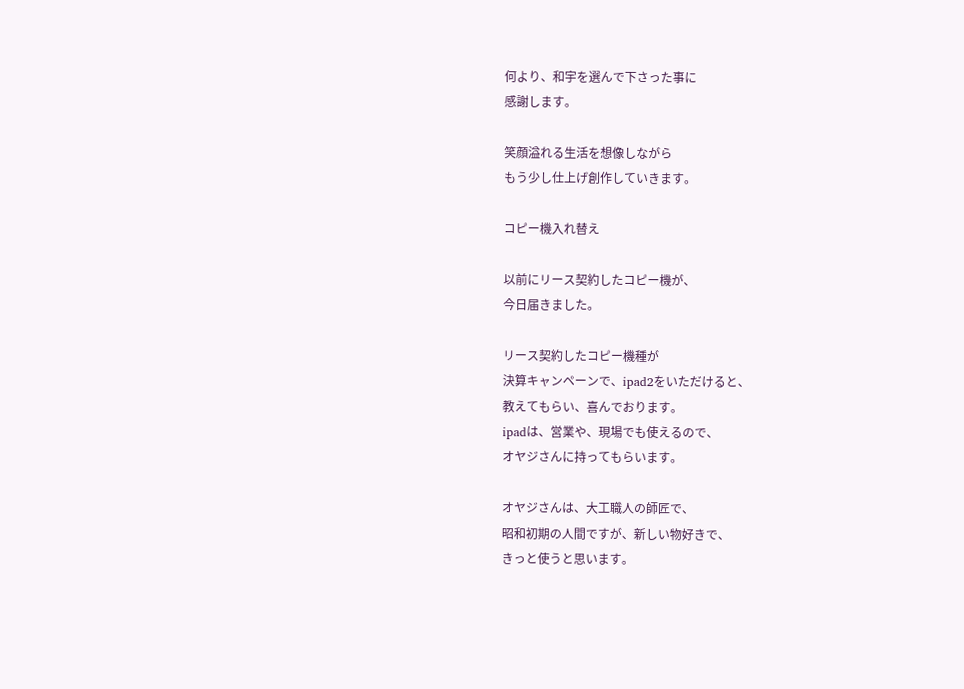何より、和宇を選んで下さった事に
感謝します。

笑顔溢れる生活を想像しながら
もう少し仕上げ創作していきます。

コピー機入れ替え

以前にリース契約したコピー機が、
今日届きました。

リース契約したコピー機種が
決算キャンペーンで、ipad2をいただけると、
教えてもらい、喜んでおります。
ipadは、営業や、現場でも使えるので、
オヤジさんに持ってもらいます。

オヤジさんは、大工職人の師匠で、
昭和初期の人間ですが、新しい物好きで、
きっと使うと思います。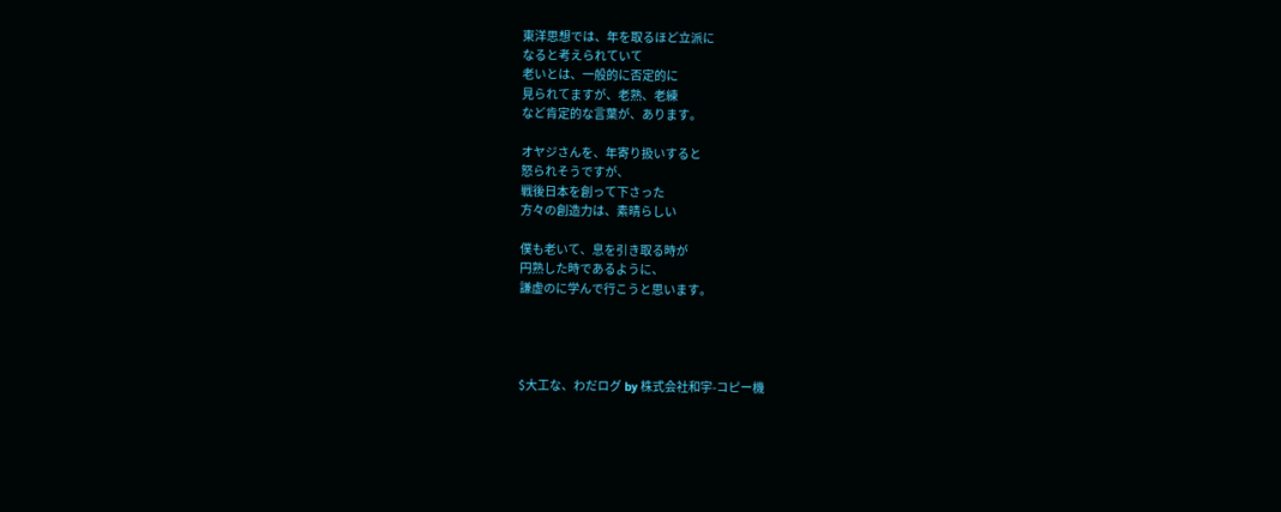東洋思想では、年を取るほど立派に
なると考えられていて
老いとは、一般的に否定的に
見られてますが、老熟、老練
など肯定的な言葉が、あります。

オヤジさんを、年寄り扱いすると
怒られそうですが、
戦後日本を創って下さった
方々の創造力は、素晴らしい

僕も老いて、息を引き取る時が
円熟した時であるように、
謙虚のに学んで行こうと思います。




$大工な、わだログ by 株式会社和宇-コピー機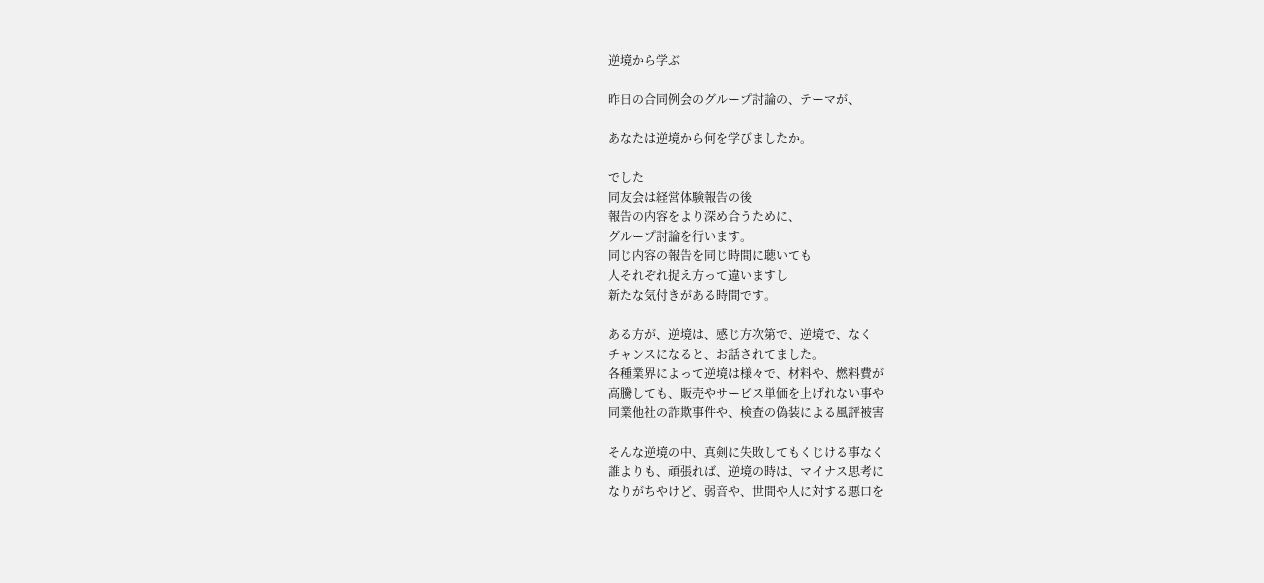逆境から学ぶ

昨日の合同例会のグループ討論の、テーマが、

あなたは逆境から何を学びましたか。

でした
同友会は経営体験報告の後
報告の内容をより深め合うために、
グループ討論を行います。
同じ内容の報告を同じ時間に聴いても
人それぞれ捉え方って違いますし
新たな気付きがある時間です。

ある方が、逆境は、感じ方次第で、逆境で、なく
チャンスになると、お話されてました。
各種業界によって逆境は様々で、材料や、燃料費が
高騰しても、販売やサービス単価を上げれない事や
同業他社の詐欺事件や、検査の偽装による風評被害

そんな逆境の中、真剣に失敗してもくじける事なく
誰よりも、頑張れば、逆境の時は、マイナス思考に
なりがちやけど、弱音や、世間や人に対する悪口を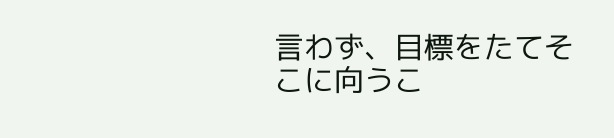言わず、目標をたてそこに向うこ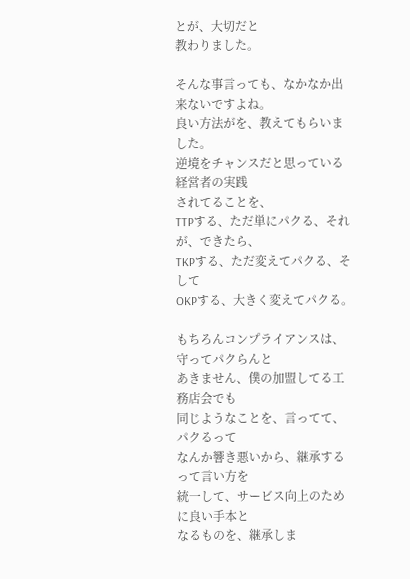とが、大切だと
教わりました。

そんな事言っても、なかなか出来ないですよね。
良い方法がを、教えてもらいました。
逆境をチャンスだと思っている経営者の実践
されてることを、
TTPする、ただ単にパクる、それが、できたら、
TKPする、ただ変えてパクる、そして
OKPする、大きく変えてパクる。

もちろんコンプライアンスは、守ってパクらんと
あきません、僕の加盟してる工務店会でも
同じようなことを、言ってて、パクるって
なんか響き悪いから、継承するって言い方を
統一して、サービス向上のために良い手本と
なるものを、継承しま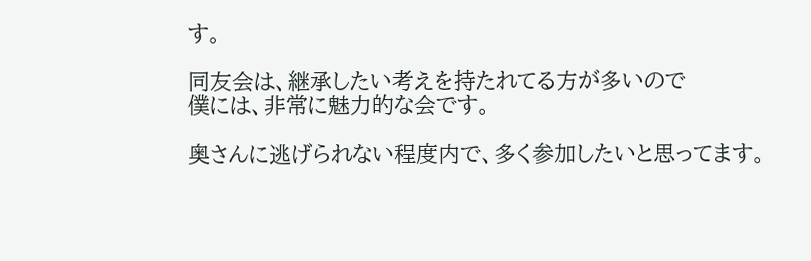す。

同友会は、継承したい考えを持たれてる方が多いので
僕には、非常に魅力的な会です。

奥さんに逃げられない程度内で、多く参加したいと思ってます。